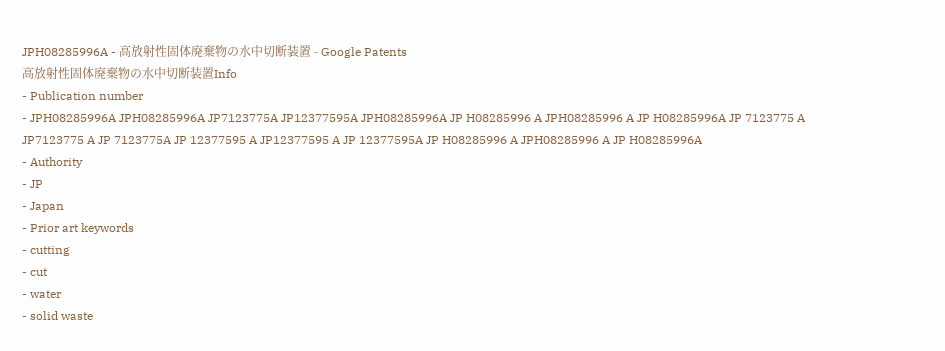JPH08285996A - 高放射性固体廃棄物の水中切断装置 - Google Patents
高放射性固体廃棄物の水中切断装置Info
- Publication number
- JPH08285996A JPH08285996A JP7123775A JP12377595A JPH08285996A JP H08285996 A JPH08285996 A JP H08285996A JP 7123775 A JP7123775 A JP 7123775A JP 12377595 A JP12377595 A JP 12377595A JP H08285996 A JPH08285996 A JP H08285996A
- Authority
- JP
- Japan
- Prior art keywords
- cutting
- cut
- water
- solid waste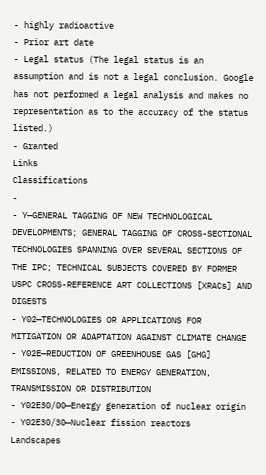- highly radioactive
- Prior art date
- Legal status (The legal status is an assumption and is not a legal conclusion. Google has not performed a legal analysis and makes no representation as to the accuracy of the status listed.)
- Granted
Links
Classifications
-
- Y—GENERAL TAGGING OF NEW TECHNOLOGICAL DEVELOPMENTS; GENERAL TAGGING OF CROSS-SECTIONAL TECHNOLOGIES SPANNING OVER SEVERAL SECTIONS OF THE IPC; TECHNICAL SUBJECTS COVERED BY FORMER USPC CROSS-REFERENCE ART COLLECTIONS [XRACs] AND DIGESTS
- Y02—TECHNOLOGIES OR APPLICATIONS FOR MITIGATION OR ADAPTATION AGAINST CLIMATE CHANGE
- Y02E—REDUCTION OF GREENHOUSE GAS [GHG] EMISSIONS, RELATED TO ENERGY GENERATION, TRANSMISSION OR DISTRIBUTION
- Y02E30/00—Energy generation of nuclear origin
- Y02E30/30—Nuclear fission reactors
Landscapes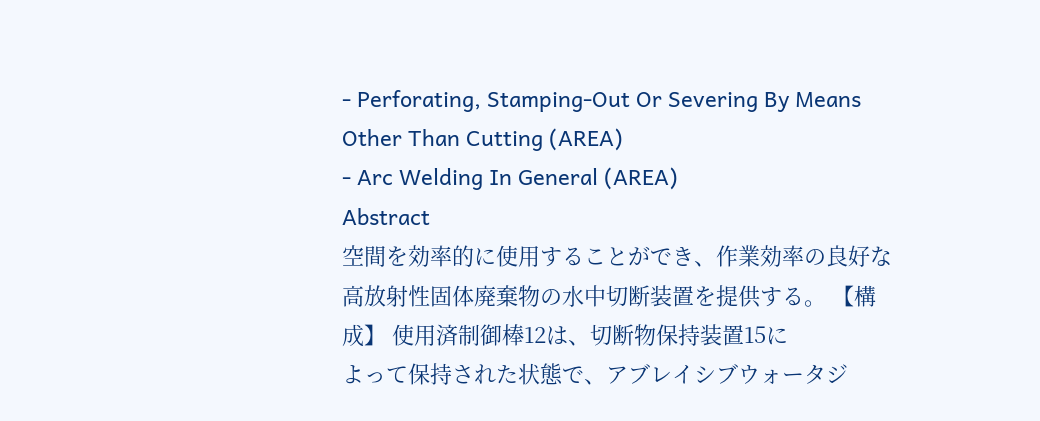- Perforating, Stamping-Out Or Severing By Means Other Than Cutting (AREA)
- Arc Welding In General (AREA)
Abstract
空間を効率的に使用することができ、作業効率の良好な
高放射性固体廃棄物の水中切断装置を提供する。 【構成】 使用済制御棒12は、切断物保持装置15に
よって保持された状態で、アブレイシブウォータジ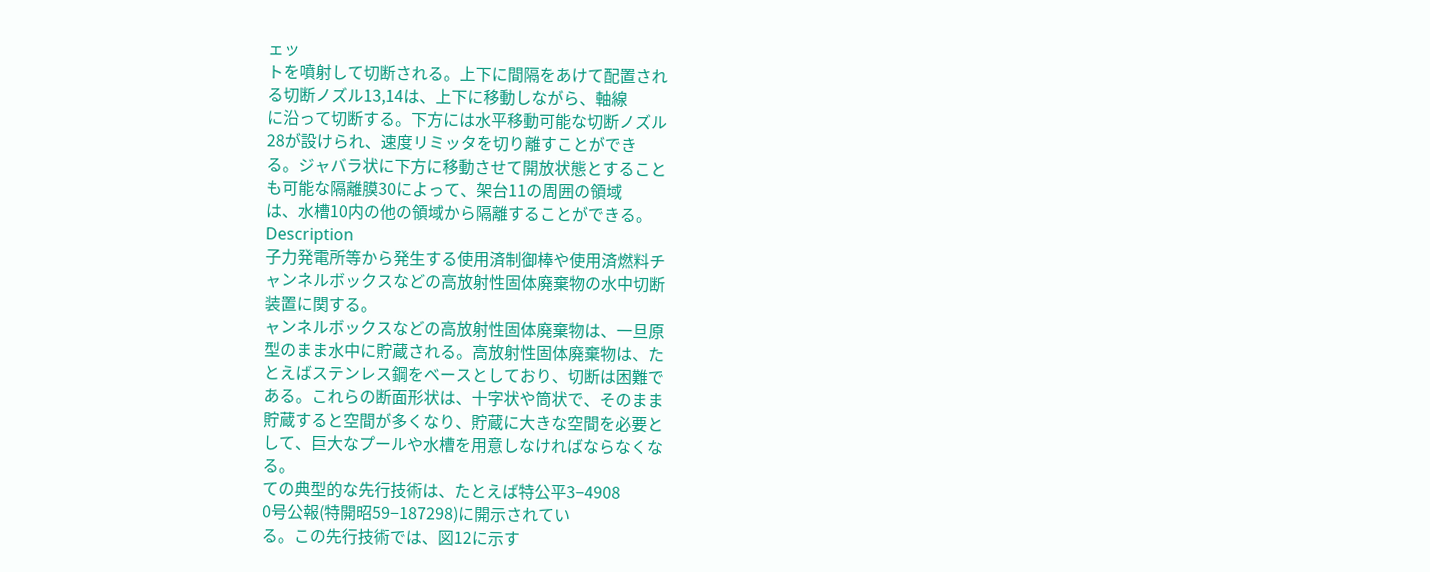ェッ
トを噴射して切断される。上下に間隔をあけて配置され
る切断ノズル13,14は、上下に移動しながら、軸線
に沿って切断する。下方には水平移動可能な切断ノズル
28が設けられ、速度リミッタを切り離すことができ
る。ジャバラ状に下方に移動させて開放状態とすること
も可能な隔離膜30によって、架台11の周囲の領域
は、水槽10内の他の領域から隔離することができる。
Description
子力発電所等から発生する使用済制御棒や使用済燃料チ
ャンネルボックスなどの高放射性固体廃棄物の水中切断
装置に関する。
ャンネルボックスなどの高放射性固体廃棄物は、一旦原
型のまま水中に貯蔵される。高放射性固体廃棄物は、た
とえばステンレス鋼をベースとしており、切断は困難で
ある。これらの断面形状は、十字状や筒状で、そのまま
貯蔵すると空間が多くなり、貯蔵に大きな空間を必要と
して、巨大なプールや水槽を用意しなければならなくな
る。
ての典型的な先行技術は、たとえば特公平3−4908
0号公報(特開昭59−187298)に開示されてい
る。この先行技術では、図12に示す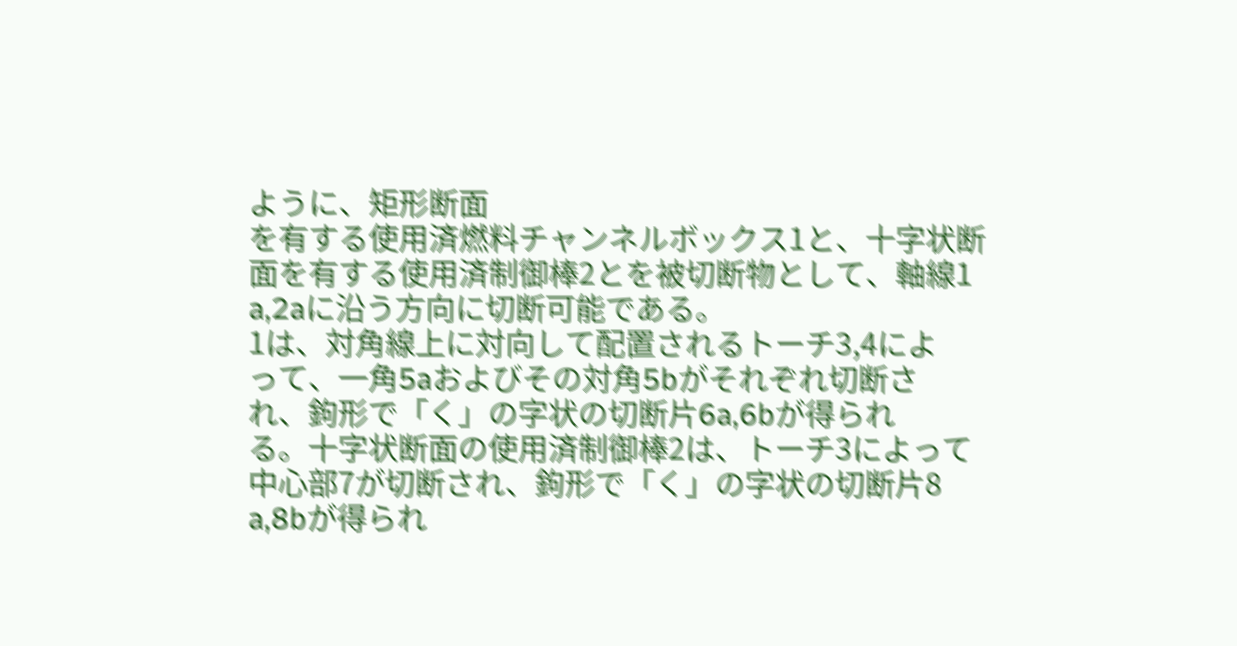ように、矩形断面
を有する使用済燃料チャンネルボックス1と、十字状断
面を有する使用済制御棒2とを被切断物として、軸線1
a,2aに沿う方向に切断可能である。
1は、対角線上に対向して配置されるトーチ3,4によ
って、一角5aおよびその対角5bがそれぞれ切断さ
れ、鉤形で「く」の字状の切断片6a,6bが得られ
る。十字状断面の使用済制御棒2は、トーチ3によって
中心部7が切断され、鉤形で「く」の字状の切断片8
a,8bが得られ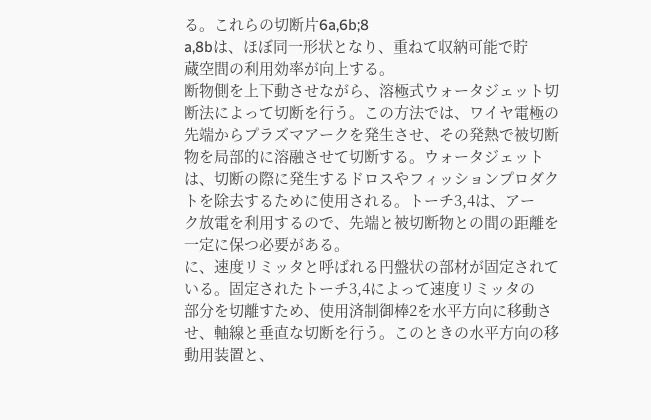る。これらの切断片6a,6b;8
a,8bは、ほぼ同一形状となり、重ねて収納可能で貯
蔵空間の利用効率が向上する。
断物側を上下動させながら、溶極式ウォータジェット切
断法によって切断を行う。この方法では、ワイヤ電極の
先端からプラズマアークを発生させ、その発熱で被切断
物を局部的に溶融させて切断する。ウォータジェット
は、切断の際に発生するドロスやフィッションプロダク
トを除去するために使用される。トーチ3,4は、アー
ク放電を利用するので、先端と被切断物との間の距離を
一定に保つ必要がある。
に、速度リミッタと呼ばれる円盤状の部材が固定されて
いる。固定されたトーチ3,4によって速度リミッタの
部分を切離すため、使用済制御棒2を水平方向に移動さ
せ、軸線と垂直な切断を行う。このときの水平方向の移
動用装置と、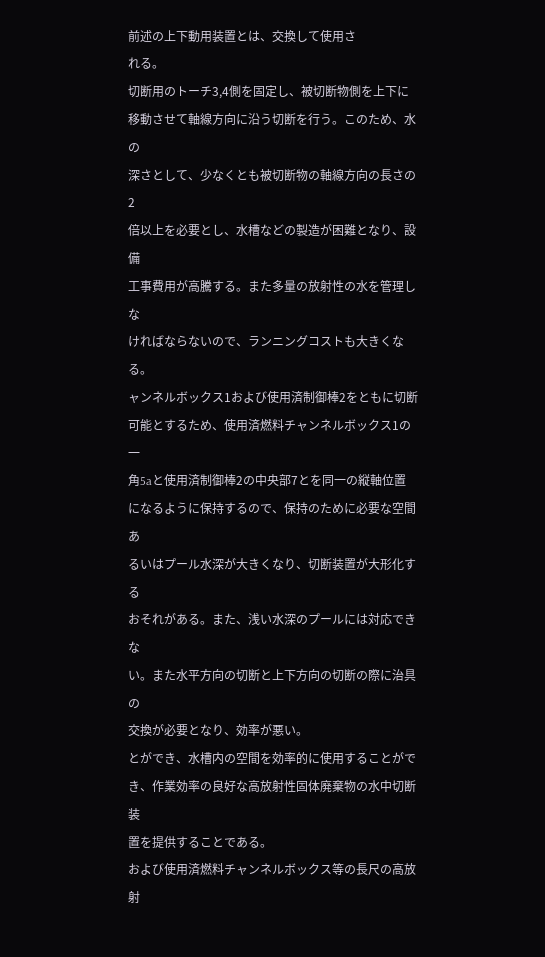前述の上下動用装置とは、交換して使用さ
れる。
切断用のトーチ3,4側を固定し、被切断物側を上下に
移動させて軸線方向に沿う切断を行う。このため、水の
深さとして、少なくとも被切断物の軸線方向の長さの2
倍以上を必要とし、水槽などの製造が困難となり、設備
工事費用が高騰する。また多量の放射性の水を管理しな
ければならないので、ランニングコストも大きくなる。
ャンネルボックス1および使用済制御棒2をともに切断
可能とするため、使用済燃料チャンネルボックス1の一
角5aと使用済制御棒2の中央部7とを同一の縦軸位置
になるように保持するので、保持のために必要な空間あ
るいはプール水深が大きくなり、切断装置が大形化する
おそれがある。また、浅い水深のプールには対応できな
い。また水平方向の切断と上下方向の切断の際に治具の
交換が必要となり、効率が悪い。
とができ、水槽内の空間を効率的に使用することがで
き、作業効率の良好な高放射性固体廃棄物の水中切断装
置を提供することである。
および使用済燃料チャンネルボックス等の長尺の高放射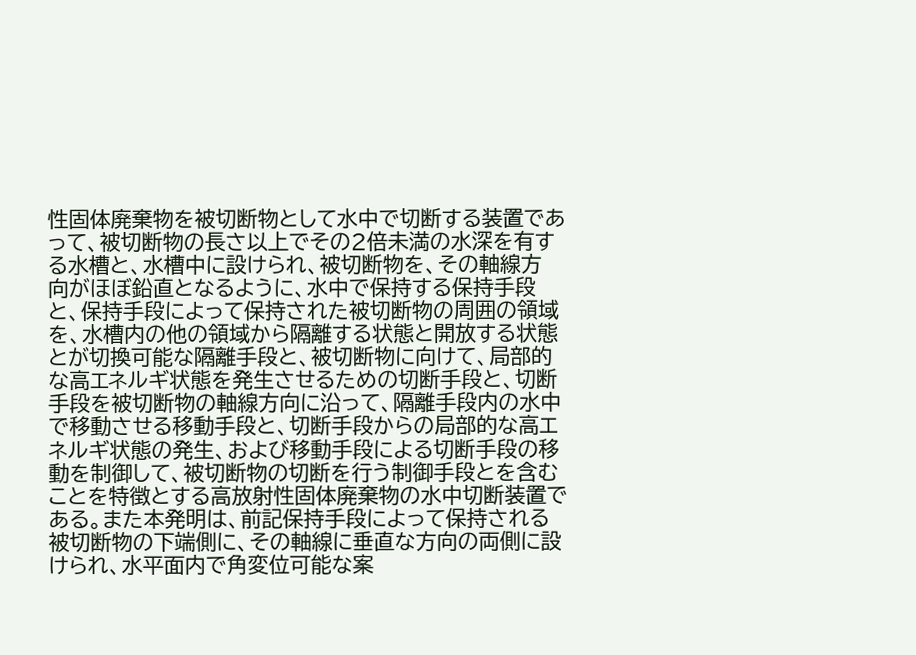性固体廃棄物を被切断物として水中で切断する装置であ
って、被切断物の長さ以上でその2倍未満の水深を有す
る水槽と、水槽中に設けられ、被切断物を、その軸線方
向がほぼ鉛直となるように、水中で保持する保持手段
と、保持手段によって保持された被切断物の周囲の領域
を、水槽内の他の領域から隔離する状態と開放する状態
とが切換可能な隔離手段と、被切断物に向けて、局部的
な高エネルギ状態を発生させるための切断手段と、切断
手段を被切断物の軸線方向に沿って、隔離手段内の水中
で移動させる移動手段と、切断手段からの局部的な高エ
ネルギ状態の発生、および移動手段による切断手段の移
動を制御して、被切断物の切断を行う制御手段とを含む
ことを特徴とする高放射性固体廃棄物の水中切断装置で
ある。また本発明は、前記保持手段によって保持される
被切断物の下端側に、その軸線に垂直な方向の両側に設
けられ、水平面内で角変位可能な案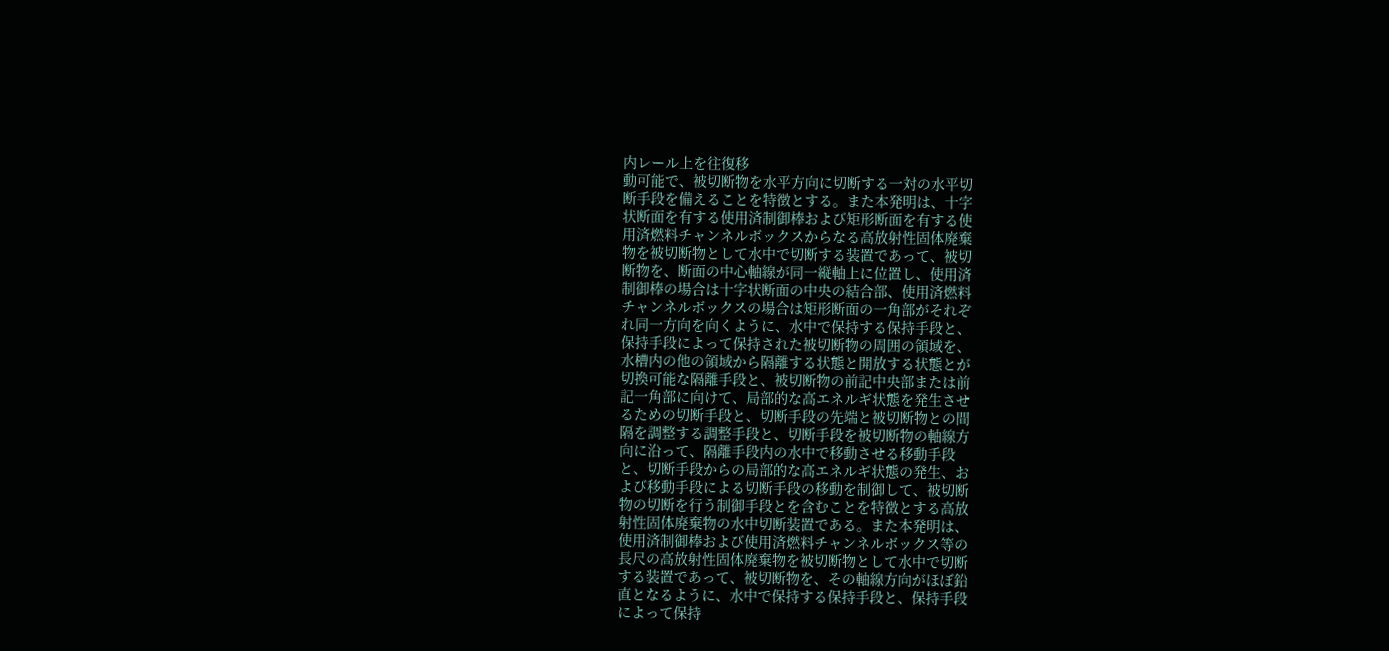内レール上を往復移
動可能で、被切断物を水平方向に切断する一対の水平切
断手段を備えることを特徴とする。また本発明は、十字
状断面を有する使用済制御棒および矩形断面を有する使
用済燃料チャンネルボックスからなる高放射性固体廃棄
物を被切断物として水中で切断する装置であって、被切
断物を、断面の中心軸線が同一縦軸上に位置し、使用済
制御棒の場合は十字状断面の中央の結合部、使用済燃料
チャンネルボックスの場合は矩形断面の一角部がそれぞ
れ同一方向を向くように、水中で保持する保持手段と、
保持手段によって保持された被切断物の周囲の領域を、
水槽内の他の領域から隔離する状態と開放する状態とが
切換可能な隔離手段と、被切断物の前記中央部または前
記一角部に向けて、局部的な高エネルギ状態を発生させ
るための切断手段と、切断手段の先端と被切断物との間
隔を調整する調整手段と、切断手段を被切断物の軸線方
向に沿って、隔離手段内の水中で移動させる移動手段
と、切断手段からの局部的な高エネルギ状態の発生、お
よび移動手段による切断手段の移動を制御して、被切断
物の切断を行う制御手段とを含むことを特徴とする高放
射性固体廃棄物の水中切断装置である。また本発明は、
使用済制御棒および使用済燃料チャンネルボックス等の
長尺の高放射性固体廃棄物を被切断物として水中で切断
する装置であって、被切断物を、その軸線方向がほぼ鉛
直となるように、水中で保持する保持手段と、保持手段
によって保持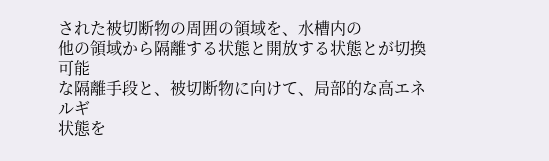された被切断物の周囲の領域を、水槽内の
他の領域から隔離する状態と開放する状態とが切換可能
な隔離手段と、被切断物に向けて、局部的な高エネルギ
状態を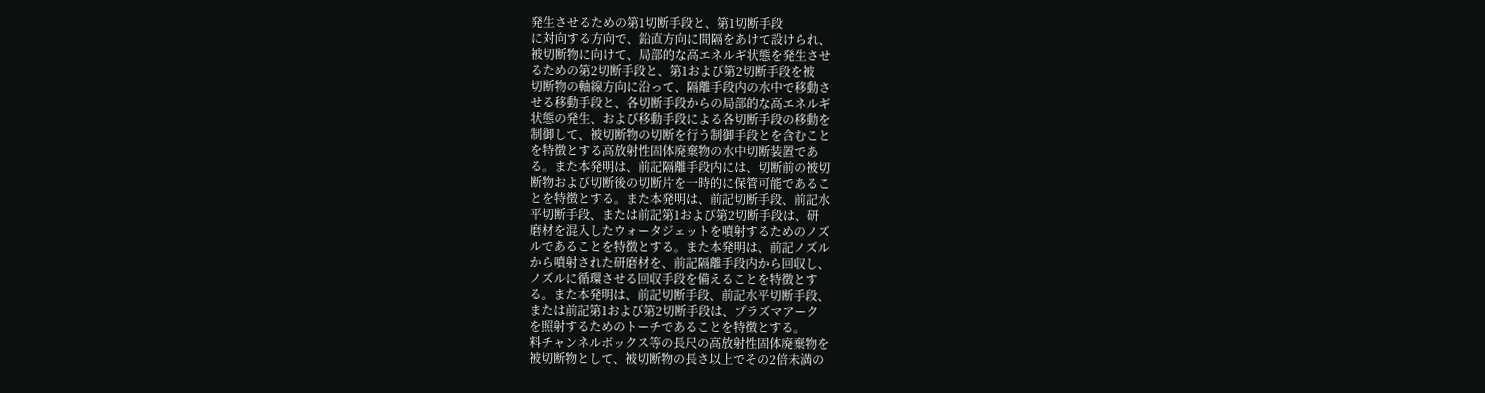発生させるための第1切断手段と、第1切断手段
に対向する方向で、鉛直方向に間隔をあけて設けられ、
被切断物に向けて、局部的な高エネルギ状態を発生させ
るための第2切断手段と、第1および第2切断手段を被
切断物の軸線方向に沿って、隔離手段内の水中で移動さ
せる移動手段と、各切断手段からの局部的な高エネルギ
状態の発生、および移動手段による各切断手段の移動を
制御して、被切断物の切断を行う制御手段とを含むこと
を特徴とする高放射性固体廃棄物の水中切断装置であ
る。また本発明は、前記隔離手段内には、切断前の被切
断物および切断後の切断片を一時的に保管可能であるこ
とを特徴とする。また本発明は、前記切断手段、前記水
平切断手段、または前記第1および第2切断手段は、研
磨材を混入したウォータジェットを噴射するためのノズ
ルであることを特徴とする。また本発明は、前記ノズル
から噴射された研磨材を、前記隔離手段内から回収し、
ノズルに循環させる回収手段を備えることを特徴とす
る。また本発明は、前記切断手段、前記水平切断手段、
または前記第1および第2切断手段は、プラズマアーク
を照射するためのトーチであることを特徴とする。
料チャンネルボックス等の長尺の高放射性固体廃棄物を
被切断物として、被切断物の長さ以上でその2倍未満の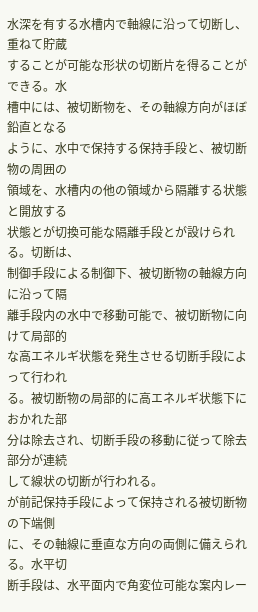水深を有する水槽内で軸線に沿って切断し、重ねて貯蔵
することが可能な形状の切断片を得ることができる。水
槽中には、被切断物を、その軸線方向がほぼ鉛直となる
ように、水中で保持する保持手段と、被切断物の周囲の
領域を、水槽内の他の領域から隔離する状態と開放する
状態とが切換可能な隔離手段とが設けられる。切断は、
制御手段による制御下、被切断物の軸線方向に沿って隔
離手段内の水中で移動可能で、被切断物に向けて局部的
な高エネルギ状態を発生させる切断手段によって行われ
る。被切断物の局部的に高エネルギ状態下におかれた部
分は除去され、切断手段の移動に従って除去部分が連続
して線状の切断が行われる。
が前記保持手段によって保持される被切断物の下端側
に、その軸線に垂直な方向の両側に備えられる。水平切
断手段は、水平面内で角変位可能な案内レー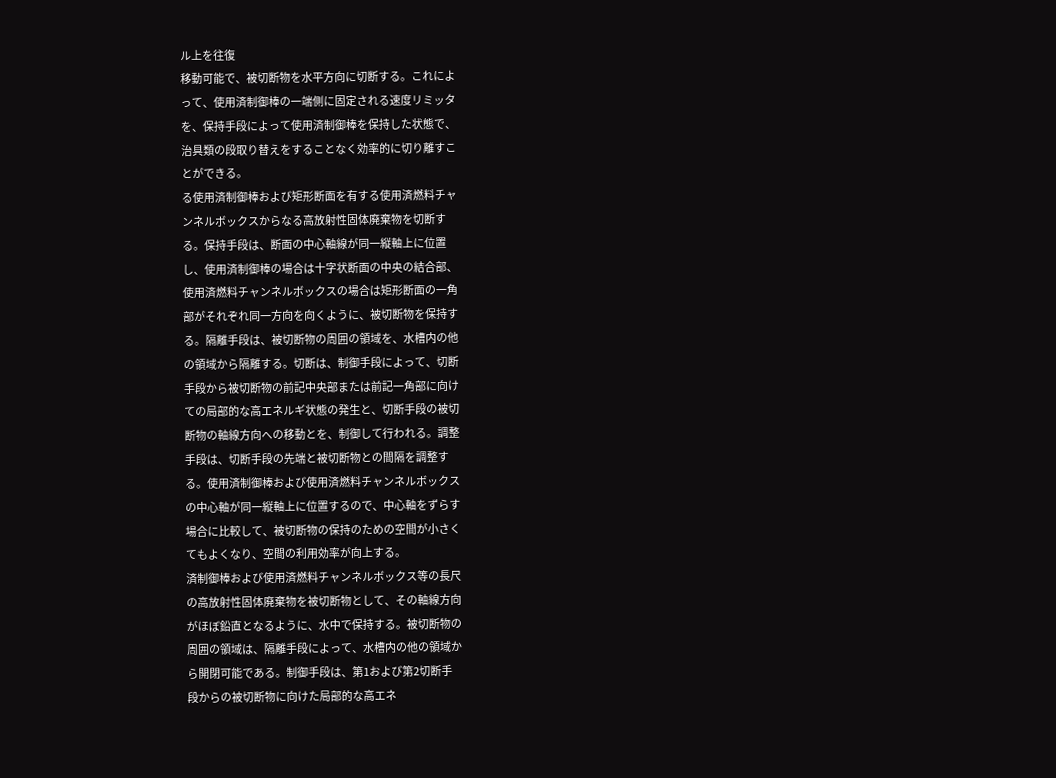ル上を往復
移動可能で、被切断物を水平方向に切断する。これによ
って、使用済制御棒の一端側に固定される速度リミッタ
を、保持手段によって使用済制御棒を保持した状態で、
治具類の段取り替えをすることなく効率的に切り離すこ
とができる。
る使用済制御棒および矩形断面を有する使用済燃料チャ
ンネルボックスからなる高放射性固体廃棄物を切断す
る。保持手段は、断面の中心軸線が同一縦軸上に位置
し、使用済制御棒の場合は十字状断面の中央の結合部、
使用済燃料チャンネルボックスの場合は矩形断面の一角
部がそれぞれ同一方向を向くように、被切断物を保持す
る。隔離手段は、被切断物の周囲の領域を、水槽内の他
の領域から隔離する。切断は、制御手段によって、切断
手段から被切断物の前記中央部または前記一角部に向け
ての局部的な高エネルギ状態の発生と、切断手段の被切
断物の軸線方向への移動とを、制御して行われる。調整
手段は、切断手段の先端と被切断物との間隔を調整す
る。使用済制御棒および使用済燃料チャンネルボックス
の中心軸が同一縦軸上に位置するので、中心軸をずらす
場合に比較して、被切断物の保持のための空間が小さく
てもよくなり、空間の利用効率が向上する。
済制御棒および使用済燃料チャンネルボックス等の長尺
の高放射性固体廃棄物を被切断物として、その軸線方向
がほぼ鉛直となるように、水中で保持する。被切断物の
周囲の領域は、隔離手段によって、水槽内の他の領域か
ら開閉可能である。制御手段は、第1および第2切断手
段からの被切断物に向けた局部的な高エネ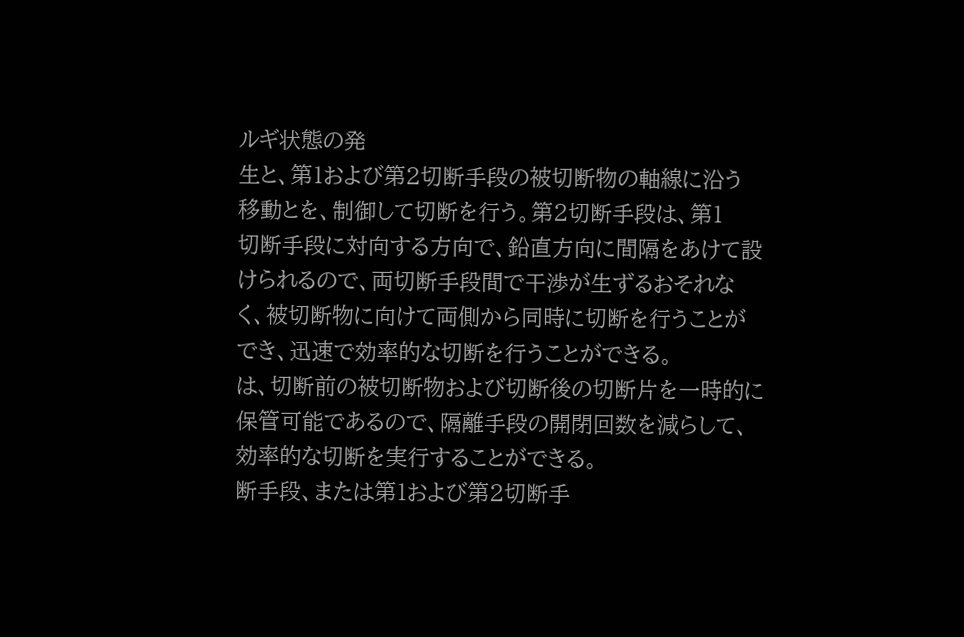ルギ状態の発
生と、第1および第2切断手段の被切断物の軸線に沿う
移動とを、制御して切断を行う。第2切断手段は、第1
切断手段に対向する方向で、鉛直方向に間隔をあけて設
けられるので、両切断手段間で干渉が生ずるおそれな
く、被切断物に向けて両側から同時に切断を行うことが
でき、迅速で効率的な切断を行うことができる。
は、切断前の被切断物および切断後の切断片を一時的に
保管可能であるので、隔離手段の開閉回数を減らして、
効率的な切断を実行することができる。
断手段、または第1および第2切断手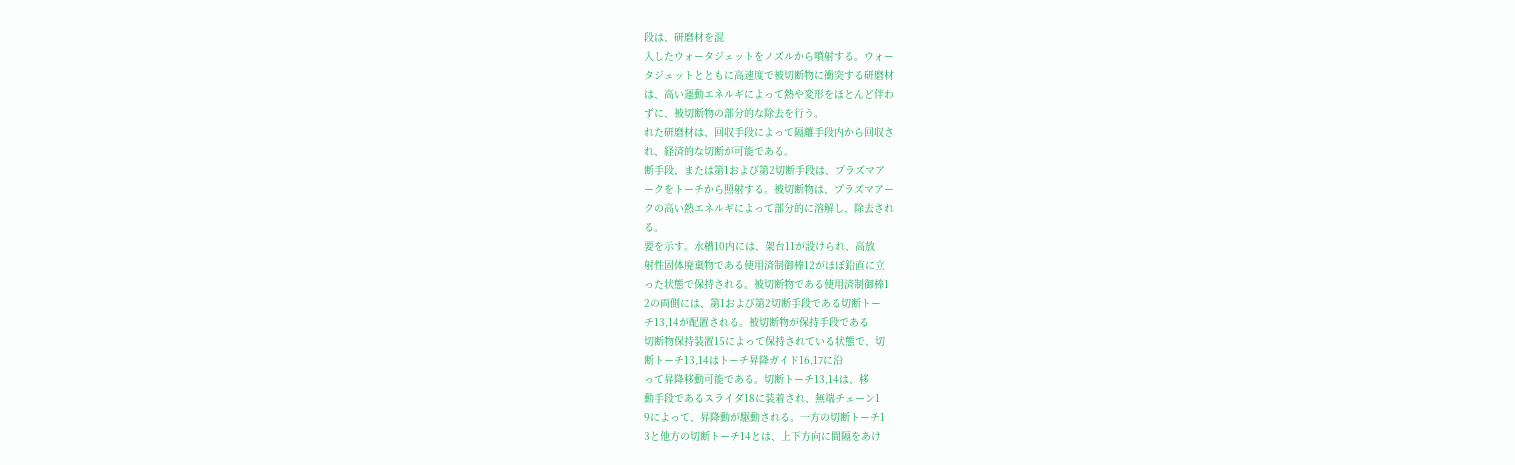段は、研磨材を混
入したウォータジェットをノズルから噴射する。ウォー
タジェットとともに高速度で被切断物に衝突する研磨材
は、高い運動エネルギによって熱や変形をほとんど伴わ
ずに、被切断物の部分的な除去を行う。
れた研磨材は、回収手段によって隔離手段内から回収さ
れ、経済的な切断が可能である。
断手段、または第1および第2切断手段は、プラズマア
ークをトーチから照射する。被切断物は、プラズマアー
クの高い熱エネルギによって部分的に溶解し、除去され
る。
要を示す。水槽10内には、架台11が設けられ、高放
射性固体廃棄物である使用済制御棒12がほぼ鉛直に立
った状態で保持される。被切断物である使用済制御棒1
2の両側には、第1および第2切断手段である切断トー
チ13,14が配置される。被切断物が保持手段である
切断物保持装置15によって保持されている状態で、切
断トーチ13,14はトーチ昇降ガイド16,17に沿
って昇降移動可能である。切断トーチ13,14は、移
動手段であるスライダ18に装着され、無端チェーン1
9によって、昇降動が駆動される。一方の切断トーチ1
3と他方の切断トーチ14とは、上下方向に間隔をあけ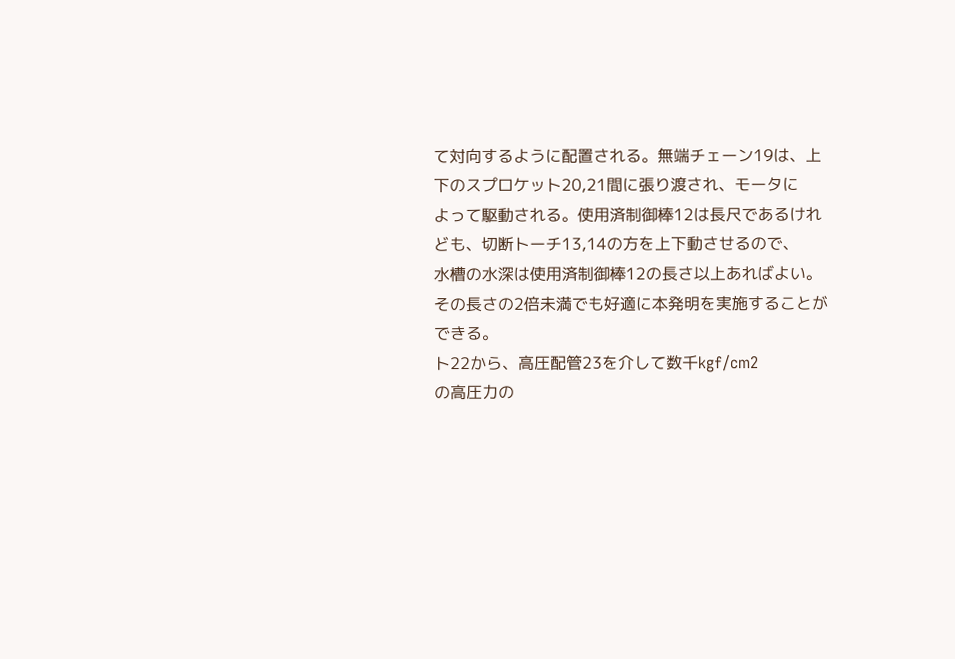て対向するように配置される。無端チェーン19は、上
下のスプロケット20,21間に張り渡され、モータに
よって駆動される。使用済制御棒12は長尺であるけれ
ども、切断トーチ13,14の方を上下動させるので、
水槽の水深は使用済制御棒12の長さ以上あればよい。
その長さの2倍未満でも好適に本発明を実施することが
できる。
ト22から、高圧配管23を介して数千kgf/cm2
の高圧力の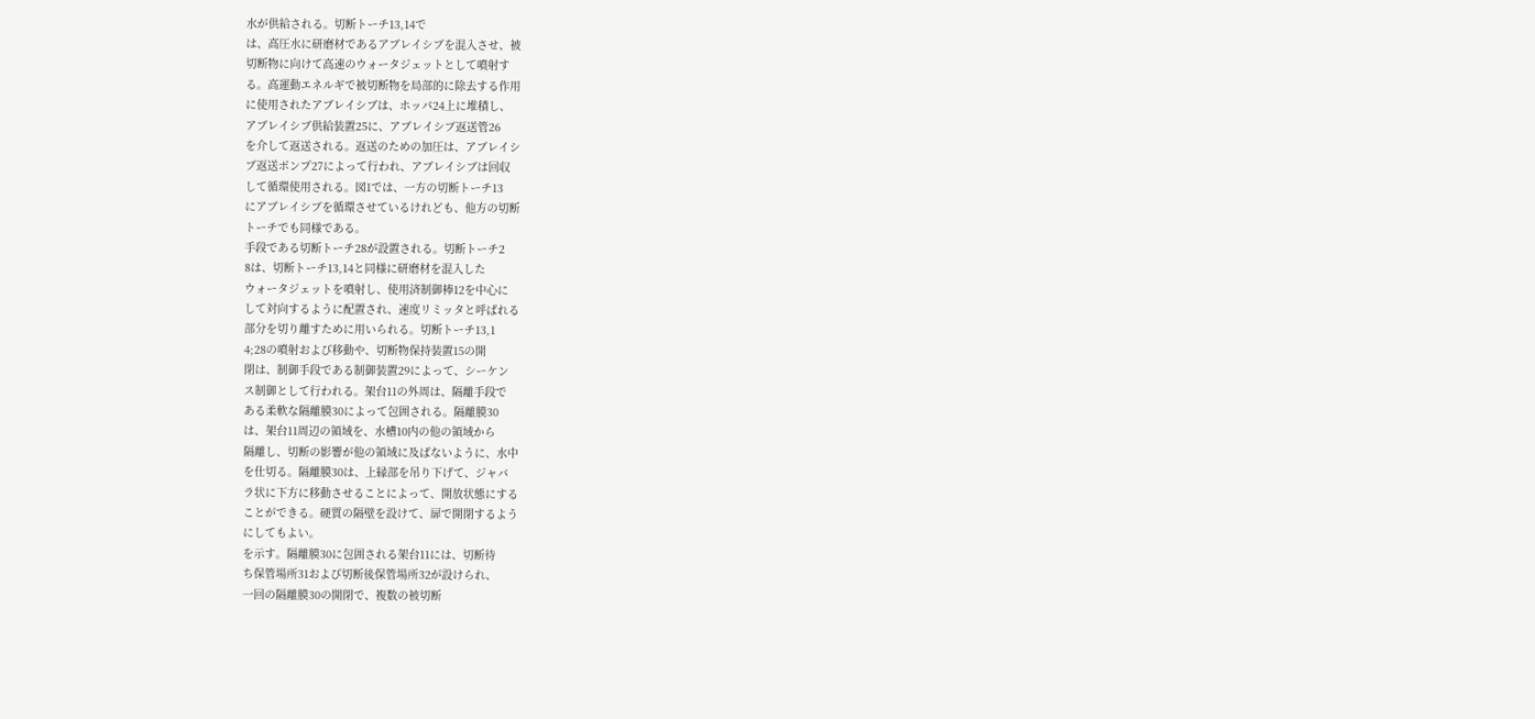水が供給される。切断トーチ13,14で
は、高圧水に研磨材であるアブレイシブを混入させ、被
切断物に向けて高速のウォータジェットとして噴射す
る。高運動エネルギで被切断物を局部的に除去する作用
に使用されたアブレイシブは、ホッパ24上に堆積し、
アブレイシブ供給装置25に、アブレイシブ返送管26
を介して返送される。返送のための加圧は、アブレイシ
ブ返送ポンプ27によって行われ、アブレイシブは回収
して循環使用される。図1では、一方の切断トーチ13
にアブレイシブを循環させているけれども、他方の切断
トーチでも同様である。
手段である切断トーチ28が設置される。切断トーチ2
8は、切断トーチ13,14と同様に研磨材を混入した
ウォータジェットを噴射し、使用済制御棒12を中心に
して対向するように配置され、速度リミッタと呼ばれる
部分を切り離すために用いられる。切断トーチ13,1
4;28の噴射および移動や、切断物保持装置15の開
閉は、制御手段である制御装置29によって、シーケン
ス制御として行われる。架台11の外周は、隔離手段で
ある柔軟な隔離膜30によって包囲される。隔離膜30
は、架台11周辺の領域を、水槽10内の他の領域から
隔離し、切断の影響が他の領域に及ばないように、水中
を仕切る。隔離膜30は、上縁部を吊り下げて、ジャバ
ラ状に下方に移動させることによって、開放状態にする
ことができる。硬質の隔壁を設けて、扉で開閉するよう
にしてもよい。
を示す。隔離膜30に包囲される架台11には、切断待
ち保管場所31および切断後保管場所32が設けられ、
一回の隔離膜30の開閉で、複数の被切断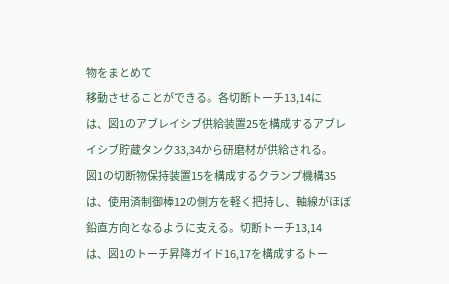物をまとめて
移動させることができる。各切断トーチ13,14に
は、図1のアブレイシブ供給装置25を構成するアブレ
イシブ貯蔵タンク33,34から研磨材が供給される。
図1の切断物保持装置15を構成するクランプ機構35
は、使用済制御棒12の側方を軽く把持し、軸線がほぼ
鉛直方向となるように支える。切断トーチ13,14
は、図1のトーチ昇降ガイド16,17を構成するトー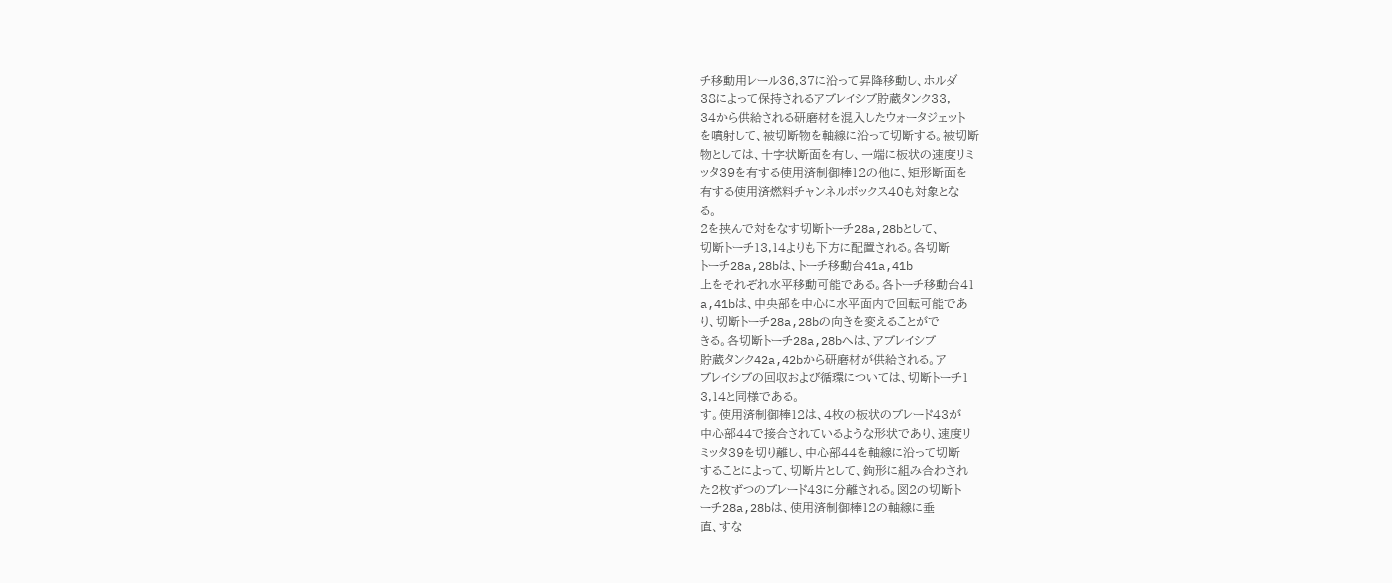チ移動用レール36,37に沿って昇降移動し、ホルダ
38によって保持されるアブレイシブ貯蔵タンク33,
34から供給される研磨材を混入したウォータジェット
を噴射して、被切断物を軸線に沿って切断する。被切断
物としては、十字状断面を有し、一端に板状の速度リミ
ッタ39を有する使用済制御棒12の他に、矩形断面を
有する使用済燃料チャンネルボックス40も対象とな
る。
2を挟んで対をなす切断トーチ28a,28bとして、
切断トーチ13,14よりも下方に配置される。各切断
トーチ28a,28bは、トーチ移動台41a,41b
上をそれぞれ水平移動可能である。各トーチ移動台41
a,41bは、中央部を中心に水平面内で回転可能であ
り、切断トーチ28a,28bの向きを変えることがで
きる。各切断トーチ28a,28bへは、アブレイシブ
貯蔵タンク42a,42bから研磨材が供給される。ア
ブレイシブの回収および循環については、切断トーチ1
3,14と同様である。
す。使用済制御棒12は、4枚の板状のブレード43が
中心部44で接合されているような形状であり、速度リ
ミッタ39を切り離し、中心部44を軸線に沿って切断
することによって、切断片として、鉤形に組み合わされ
た2枚ずつのブレード43に分離される。図2の切断ト
ーチ28a,28bは、使用済制御棒12の軸線に垂
直、すな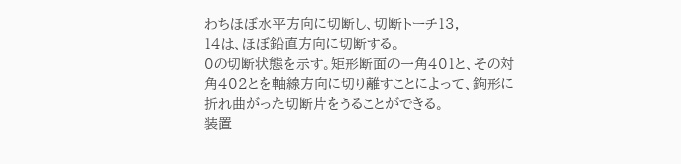わちほぼ水平方向に切断し、切断トーチ13,
14は、ほぼ鉛直方向に切断する。
0の切断状態を示す。矩形断面の一角401と、その対
角402とを軸線方向に切り離すことによって、鉤形に
折れ曲がった切断片をうることができる。
装置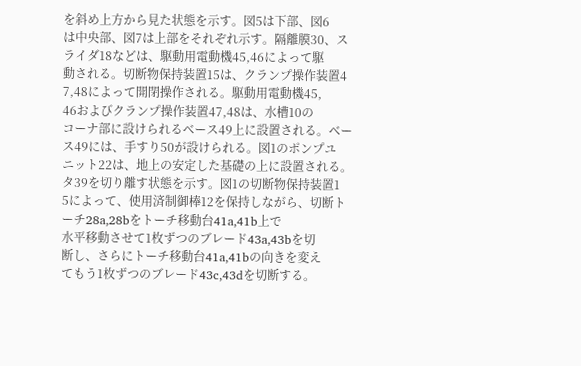を斜め上方から見た状態を示す。図5は下部、図6
は中央部、図7は上部をそれぞれ示す。隔離膜30、ス
ライダ18などは、駆動用電動機45,46によって駆
動される。切断物保持装置15は、クランプ操作装置4
7,48によって開閉操作される。駆動用電動機45,
46およびクランプ操作装置47,48は、水槽10の
コーナ部に設けられるベース49上に設置される。ベー
ス49には、手すり50が設けられる。図1のポンプユ
ニット22は、地上の安定した基礎の上に設置される。
タ39を切り離す状態を示す。図1の切断物保持装置1
5によって、使用済制御棒12を保持しながら、切断ト
ーチ28a,28bをトーチ移動台41a,41b上で
水平移動させて1枚ずつのブレード43a,43bを切
断し、さらにトーチ移動台41a,41bの向きを変え
てもう1枚ずつのブレード43c,43dを切断する。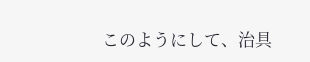このようにして、治具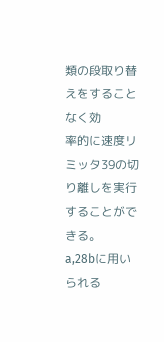類の段取り替えをすることなく効
率的に速度リミッタ39の切り離しを実行することがで
きる。
a,28bに用いられる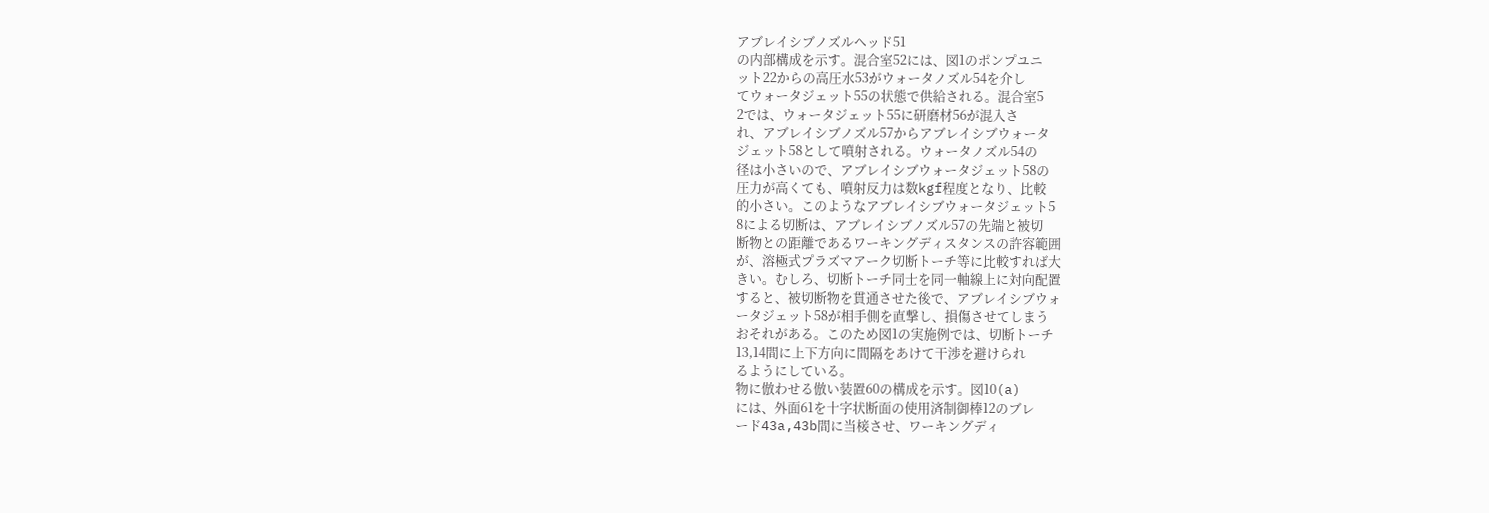アブレイシブノズルヘッド51
の内部構成を示す。混合室52には、図1のポンプユニ
ット22からの高圧水53がウォータノズル54を介し
てウォータジェット55の状態で供給される。混合室5
2では、ウォータジェット55に研磨材56が混入さ
れ、アブレイシブノズル57からアブレイシブウォータ
ジェット58として噴射される。ウォータノズル54の
径は小さいので、アブレイシブウォータジェット58の
圧力が高くても、噴射反力は数kgf程度となり、比較
的小さい。このようなアブレイシブウォータジェット5
8による切断は、アブレイシブノズル57の先端と被切
断物との距離であるワーキングディスタンスの許容範囲
が、溶極式プラズマアーク切断トーチ等に比較すれば大
きい。むしろ、切断トーチ同士を同一軸線上に対向配置
すると、被切断物を貫通させた後で、アブレイシブウォ
ータジェット58が相手側を直撃し、損傷させてしまう
おそれがある。このため図1の実施例では、切断トーチ
13,14間に上下方向に間隔をあけて干渉を避けられ
るようにしている。
物に倣わせる倣い装置60の構成を示す。図10(a)
には、外面61を十字状断面の使用済制御棒12のブレ
ード43a,43b間に当椄させ、ワーキングディ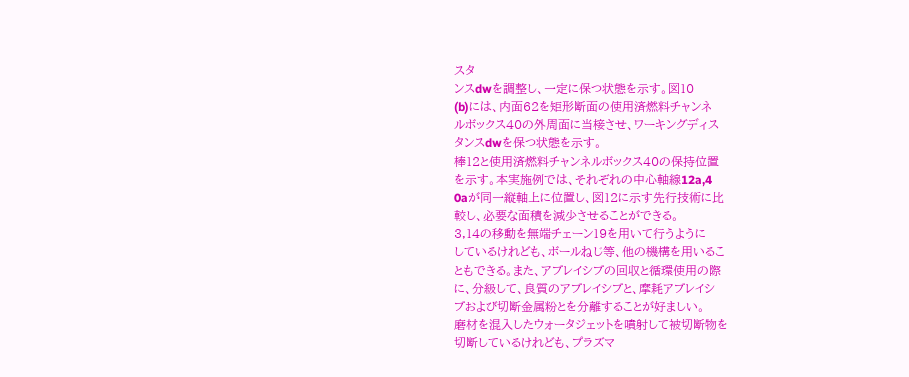スタ
ンスdwを調整し、一定に保つ状態を示す。図10
(b)には、内面62を矩形断面の使用済燃料チャンネ
ルボックス40の外周面に当椄させ、ワーキングディス
タンスdwを保つ状態を示す。
棒12と使用済燃料チャンネルボックス40の保持位置
を示す。本実施例では、それぞれの中心軸線12a,4
0aが同一縦軸上に位置し、図12に示す先行技術に比
較し、必要な面積を減少させることができる。
3,14の移動を無端チェーン19を用いて行うように
しているけれども、ボールねじ等、他の機構を用いるこ
ともできる。また、アブレイシブの回収と循環使用の際
に、分級して、良質のアブレイシブと、摩耗アブレイシ
ブおよび切断金属粉とを分離することが好ましい。
磨材を混入したウォータジェットを噴射して被切断物を
切断しているけれども、プラズマ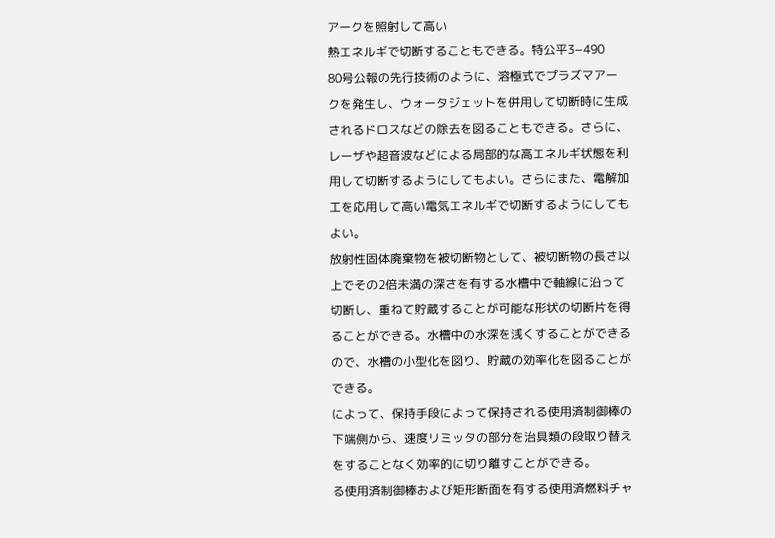アークを照射して高い
熱エネルギで切断することもできる。特公平3−490
80号公報の先行技術のように、溶極式でプラズマアー
クを発生し、ウォータジェットを併用して切断時に生成
されるドロスなどの除去を図ることもできる。さらに、
レーザや超音波などによる局部的な高エネルギ状態を利
用して切断するようにしてもよい。さらにまた、電解加
工を応用して高い電気エネルギで切断するようにしても
よい。
放射性固体廃棄物を被切断物として、被切断物の長さ以
上でその2倍未満の深さを有する水槽中で軸線に沿って
切断し、重ねて貯蔵することが可能な形状の切断片を得
ることができる。水槽中の水深を浅くすることができる
ので、水槽の小型化を図り、貯蔵の効率化を図ることが
できる。
によって、保持手段によって保持される使用済制御棒の
下端側から、速度リミッタの部分を治具類の段取り替え
をすることなく効率的に切り離すことができる。
る使用済制御棒および矩形断面を有する使用済燃料チャ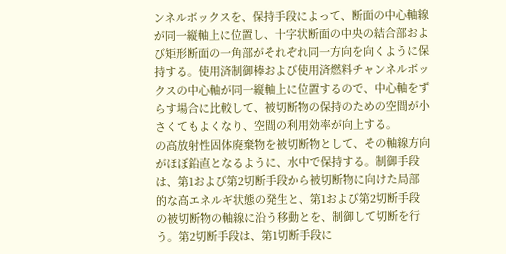ンネルボックスを、保持手段によって、断面の中心軸線
が同一縦軸上に位置し、十字状断面の中央の結合部およ
び矩形断面の一角部がそれぞれ同一方向を向くように保
持する。使用済制御棒および使用済燃料チャンネルボッ
クスの中心軸が同一縦軸上に位置するので、中心軸をず
らす場合に比較して、被切断物の保持のための空間が小
さくてもよくなり、空間の利用効率が向上する。
の高放射性固体廃棄物を被切断物として、その軸線方向
がほぼ鉛直となるように、水中で保持する。制御手段
は、第1および第2切断手段から被切断物に向けた局部
的な高エネルギ状態の発生と、第1および第2切断手段
の被切断物の軸線に沿う移動とを、制御して切断を行
う。第2切断手段は、第1切断手段に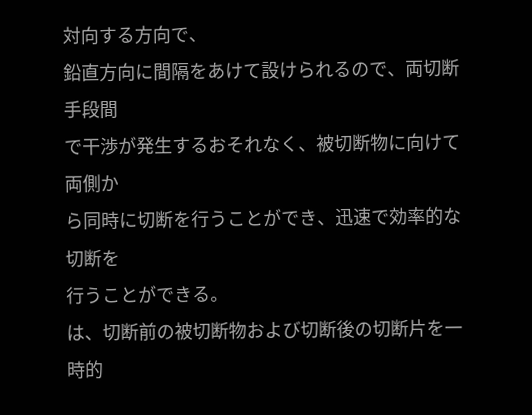対向する方向で、
鉛直方向に間隔をあけて設けられるので、両切断手段間
で干渉が発生するおそれなく、被切断物に向けて両側か
ら同時に切断を行うことができ、迅速で効率的な切断を
行うことができる。
は、切断前の被切断物および切断後の切断片を一時的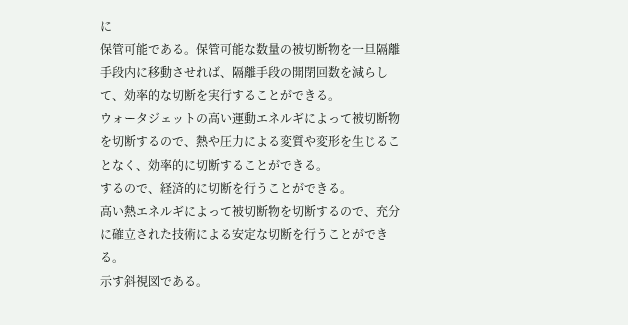に
保管可能である。保管可能な数量の被切断物を一旦隔離
手段内に移動させれば、隔離手段の開閉回数を減らし
て、効率的な切断を実行することができる。
ウォータジェットの高い運動エネルギによって被切断物
を切断するので、熱や圧力による変質や変形を生じるこ
となく、効率的に切断することができる。
するので、経済的に切断を行うことができる。
高い熱エネルギによって被切断物を切断するので、充分
に確立された技術による安定な切断を行うことができ
る。
示す斜視図である。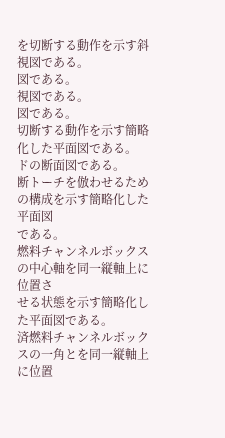を切断する動作を示す斜視図である。
図である。
視図である。
図である。
切断する動作を示す簡略化した平面図である。
ドの断面図である。
断トーチを倣わせるための構成を示す簡略化した平面図
である。
燃料チャンネルボックスの中心軸を同一縦軸上に位置さ
せる状態を示す簡略化した平面図である。
済燃料チャンネルボックスの一角とを同一縦軸上に位置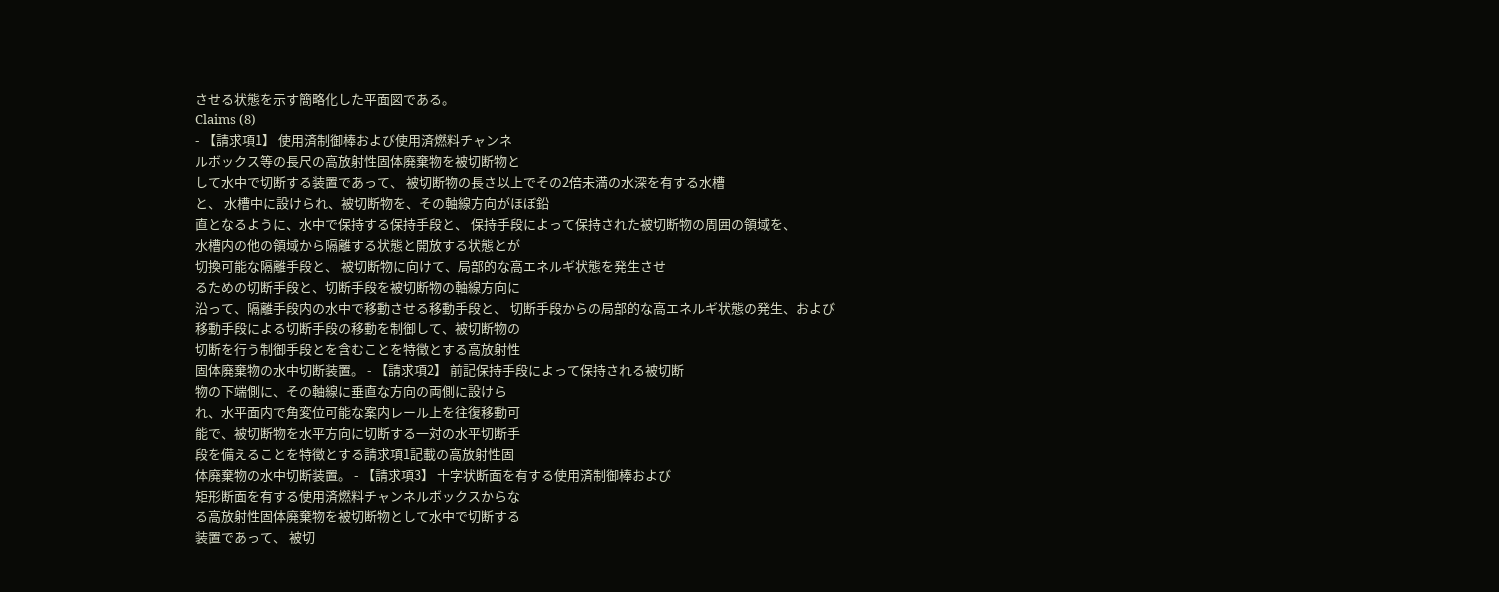させる状態を示す簡略化した平面図である。
Claims (8)
- 【請求項1】 使用済制御棒および使用済燃料チャンネ
ルボックス等の長尺の高放射性固体廃棄物を被切断物と
して水中で切断する装置であって、 被切断物の長さ以上でその2倍未満の水深を有する水槽
と、 水槽中に設けられ、被切断物を、その軸線方向がほぼ鉛
直となるように、水中で保持する保持手段と、 保持手段によって保持された被切断物の周囲の領域を、
水槽内の他の領域から隔離する状態と開放する状態とが
切換可能な隔離手段と、 被切断物に向けて、局部的な高エネルギ状態を発生させ
るための切断手段と、切断手段を被切断物の軸線方向に
沿って、隔離手段内の水中で移動させる移動手段と、 切断手段からの局部的な高エネルギ状態の発生、および
移動手段による切断手段の移動を制御して、被切断物の
切断を行う制御手段とを含むことを特徴とする高放射性
固体廃棄物の水中切断装置。 - 【請求項2】 前記保持手段によって保持される被切断
物の下端側に、その軸線に垂直な方向の両側に設けら
れ、水平面内で角変位可能な案内レール上を往復移動可
能で、被切断物を水平方向に切断する一対の水平切断手
段を備えることを特徴とする請求項1記載の高放射性固
体廃棄物の水中切断装置。 - 【請求項3】 十字状断面を有する使用済制御棒および
矩形断面を有する使用済燃料チャンネルボックスからな
る高放射性固体廃棄物を被切断物として水中で切断する
装置であって、 被切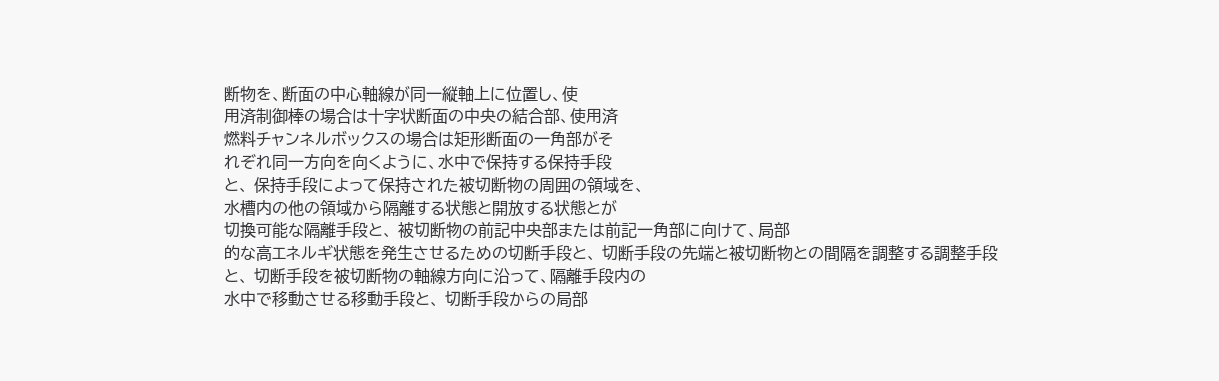断物を、断面の中心軸線が同一縦軸上に位置し、使
用済制御棒の場合は十字状断面の中央の結合部、使用済
燃料チャンネルボックスの場合は矩形断面の一角部がそ
れぞれ同一方向を向くように、水中で保持する保持手段
と、 保持手段によって保持された被切断物の周囲の領域を、
水槽内の他の領域から隔離する状態と開放する状態とが
切換可能な隔離手段と、 被切断物の前記中央部または前記一角部に向けて、局部
的な高エネルギ状態を発生させるための切断手段と、 切断手段の先端と被切断物との間隔を調整する調整手段
と、 切断手段を被切断物の軸線方向に沿って、隔離手段内の
水中で移動させる移動手段と、 切断手段からの局部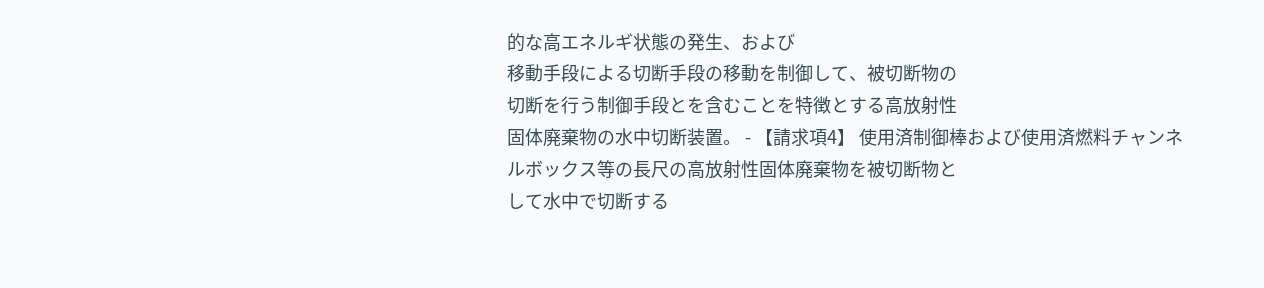的な高エネルギ状態の発生、および
移動手段による切断手段の移動を制御して、被切断物の
切断を行う制御手段とを含むことを特徴とする高放射性
固体廃棄物の水中切断装置。 - 【請求項4】 使用済制御棒および使用済燃料チャンネ
ルボックス等の長尺の高放射性固体廃棄物を被切断物と
して水中で切断する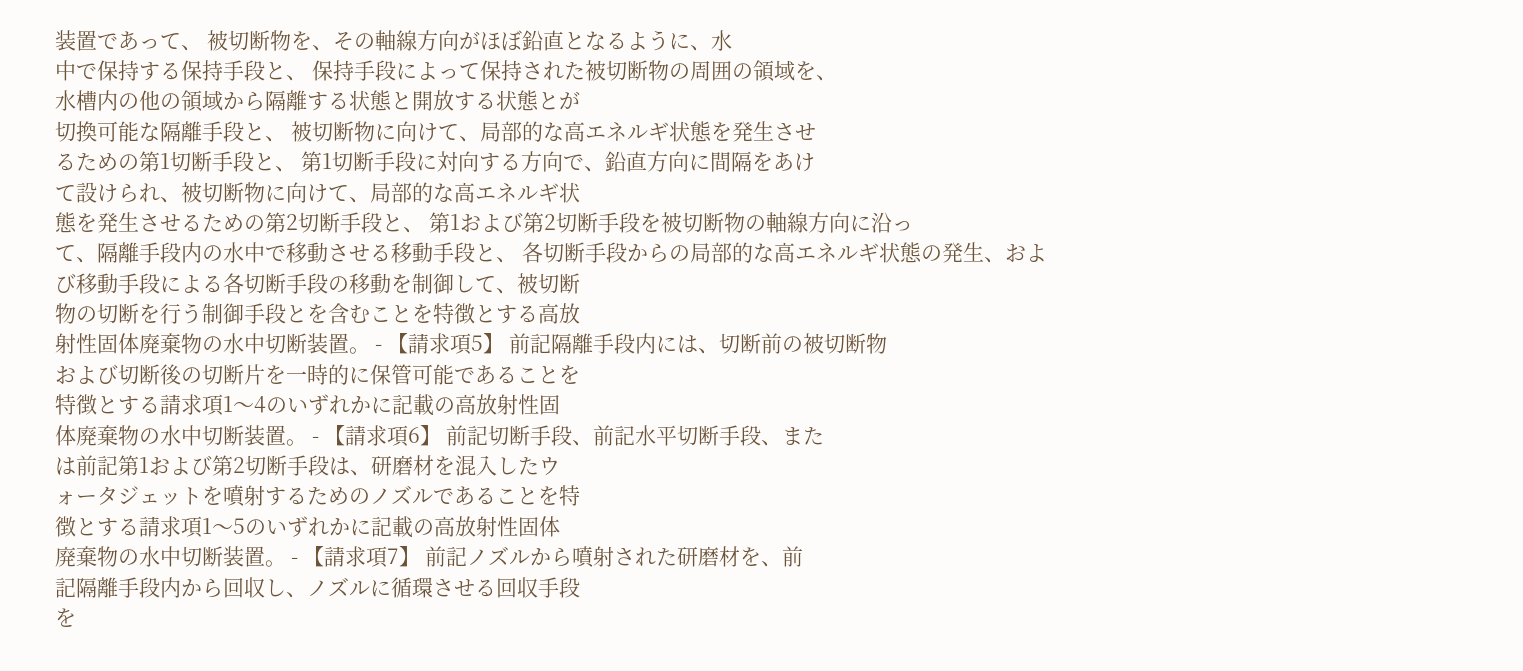装置であって、 被切断物を、その軸線方向がほぼ鉛直となるように、水
中で保持する保持手段と、 保持手段によって保持された被切断物の周囲の領域を、
水槽内の他の領域から隔離する状態と開放する状態とが
切換可能な隔離手段と、 被切断物に向けて、局部的な高エネルギ状態を発生させ
るための第1切断手段と、 第1切断手段に対向する方向で、鉛直方向に間隔をあけ
て設けられ、被切断物に向けて、局部的な高エネルギ状
態を発生させるための第2切断手段と、 第1および第2切断手段を被切断物の軸線方向に沿っ
て、隔離手段内の水中で移動させる移動手段と、 各切断手段からの局部的な高エネルギ状態の発生、およ
び移動手段による各切断手段の移動を制御して、被切断
物の切断を行う制御手段とを含むことを特徴とする高放
射性固体廃棄物の水中切断装置。 - 【請求項5】 前記隔離手段内には、切断前の被切断物
および切断後の切断片を一時的に保管可能であることを
特徴とする請求項1〜4のいずれかに記載の高放射性固
体廃棄物の水中切断装置。 - 【請求項6】 前記切断手段、前記水平切断手段、また
は前記第1および第2切断手段は、研磨材を混入したウ
ォータジェットを噴射するためのノズルであることを特
徴とする請求項1〜5のいずれかに記載の高放射性固体
廃棄物の水中切断装置。 - 【請求項7】 前記ノズルから噴射された研磨材を、前
記隔離手段内から回収し、ノズルに循環させる回収手段
を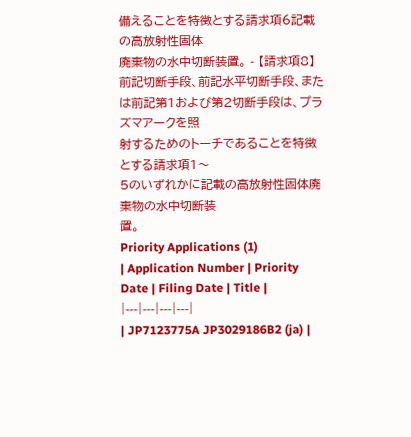備えることを特徴とする請求項6記載の高放射性固体
廃棄物の水中切断装置。 - 【請求項8】 前記切断手段、前記水平切断手段、また
は前記第1および第2切断手段は、プラズマアークを照
射するためのトーチであることを特徴とする請求項1〜
5のいずれかに記載の高放射性固体廃棄物の水中切断装
置。
Priority Applications (1)
| Application Number | Priority Date | Filing Date | Title |
|---|---|---|---|
| JP7123775A JP3029186B2 (ja) |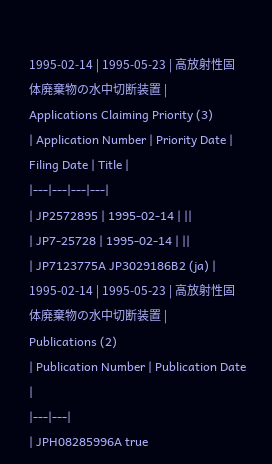1995-02-14 | 1995-05-23 | 高放射性固体廃棄物の水中切断装置 |
Applications Claiming Priority (3)
| Application Number | Priority Date | Filing Date | Title |
|---|---|---|---|
| JP2572895 | 1995-02-14 | ||
| JP7-25728 | 1995-02-14 | ||
| JP7123775A JP3029186B2 (ja) | 1995-02-14 | 1995-05-23 | 高放射性固体廃棄物の水中切断装置 |
Publications (2)
| Publication Number | Publication Date |
|---|---|
| JPH08285996A true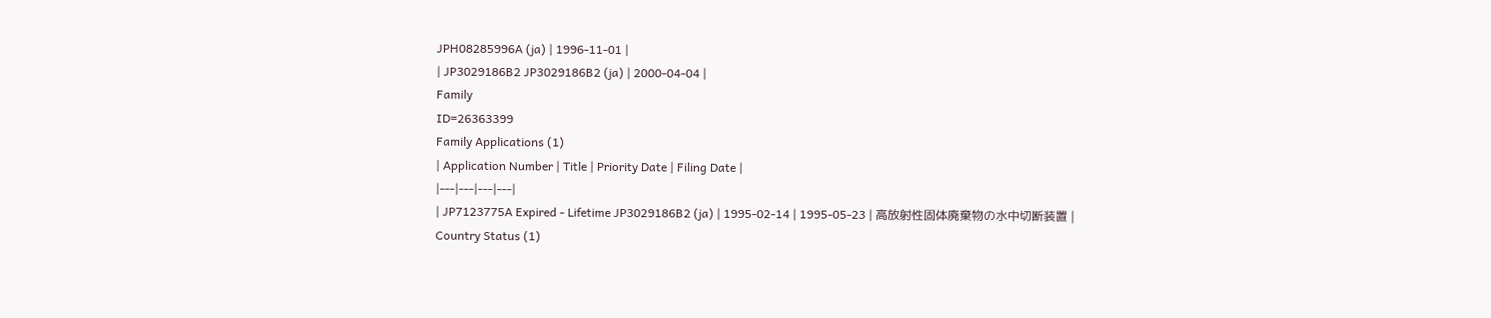JPH08285996A (ja) | 1996-11-01 |
| JP3029186B2 JP3029186B2 (ja) | 2000-04-04 |
Family
ID=26363399
Family Applications (1)
| Application Number | Title | Priority Date | Filing Date |
|---|---|---|---|
| JP7123775A Expired - Lifetime JP3029186B2 (ja) | 1995-02-14 | 1995-05-23 | 高放射性固体廃棄物の水中切断装置 |
Country Status (1)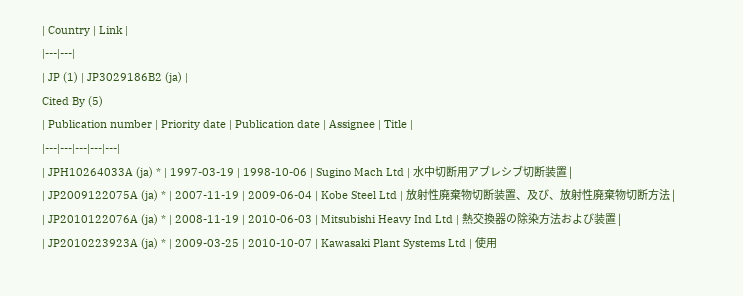| Country | Link |
|---|---|
| JP (1) | JP3029186B2 (ja) |
Cited By (5)
| Publication number | Priority date | Publication date | Assignee | Title |
|---|---|---|---|---|
| JPH10264033A (ja) * | 1997-03-19 | 1998-10-06 | Sugino Mach Ltd | 水中切断用アブレシブ切断装置 |
| JP2009122075A (ja) * | 2007-11-19 | 2009-06-04 | Kobe Steel Ltd | 放射性廃棄物切断装置、及び、放射性廃棄物切断方法 |
| JP2010122076A (ja) * | 2008-11-19 | 2010-06-03 | Mitsubishi Heavy Ind Ltd | 熱交換器の除染方法および装置 |
| JP2010223923A (ja) * | 2009-03-25 | 2010-10-07 | Kawasaki Plant Systems Ltd | 使用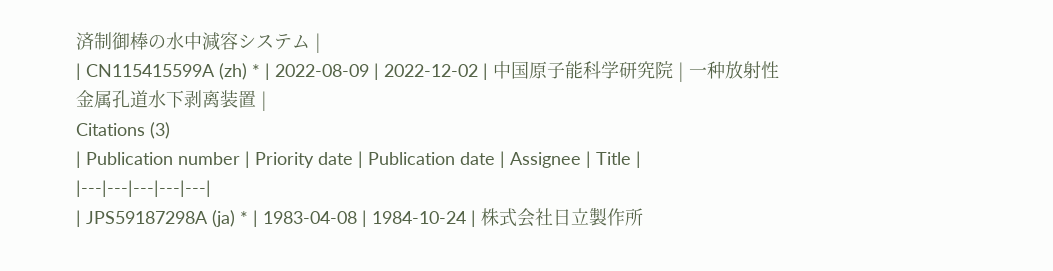済制御棒の水中減容システム |
| CN115415599A (zh) * | 2022-08-09 | 2022-12-02 | 中国原子能科学研究院 | 一种放射性金属孔道水下剥离装置 |
Citations (3)
| Publication number | Priority date | Publication date | Assignee | Title |
|---|---|---|---|---|
| JPS59187298A (ja) * | 1983-04-08 | 1984-10-24 | 株式会社日立製作所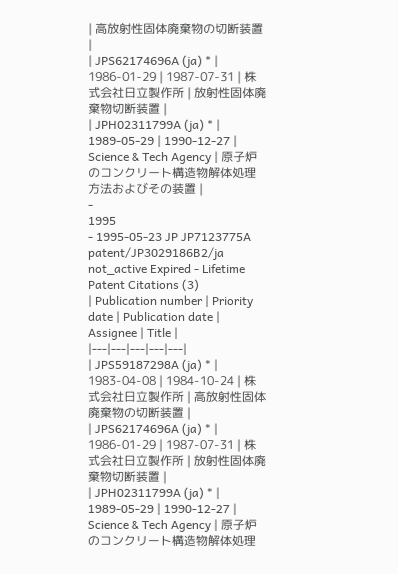| 高放射性固体廃棄物の切断装置 |
| JPS62174696A (ja) * | 1986-01-29 | 1987-07-31 | 株式会社日立製作所 | 放射性固体廃棄物切断装置 |
| JPH02311799A (ja) * | 1989-05-29 | 1990-12-27 | Science & Tech Agency | 原子炉のコンクリート構造物解体処理方法およびその装置 |
-
1995
- 1995-05-23 JP JP7123775A patent/JP3029186B2/ja not_active Expired - Lifetime
Patent Citations (3)
| Publication number | Priority date | Publication date | Assignee | Title |
|---|---|---|---|---|
| JPS59187298A (ja) * | 1983-04-08 | 1984-10-24 | 株式会社日立製作所 | 高放射性固体廃棄物の切断装置 |
| JPS62174696A (ja) * | 1986-01-29 | 1987-07-31 | 株式会社日立製作所 | 放射性固体廃棄物切断装置 |
| JPH02311799A (ja) * | 1989-05-29 | 1990-12-27 | Science & Tech Agency | 原子炉のコンクリート構造物解体処理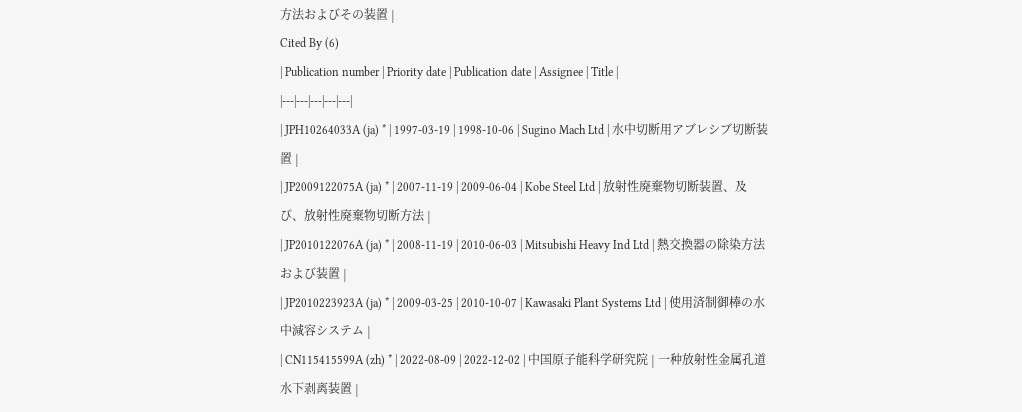方法およびその装置 |
Cited By (6)
| Publication number | Priority date | Publication date | Assignee | Title |
|---|---|---|---|---|
| JPH10264033A (ja) * | 1997-03-19 | 1998-10-06 | Sugino Mach Ltd | 水中切断用アブレシブ切断装置 |
| JP2009122075A (ja) * | 2007-11-19 | 2009-06-04 | Kobe Steel Ltd | 放射性廃棄物切断装置、及び、放射性廃棄物切断方法 |
| JP2010122076A (ja) * | 2008-11-19 | 2010-06-03 | Mitsubishi Heavy Ind Ltd | 熱交換器の除染方法および装置 |
| JP2010223923A (ja) * | 2009-03-25 | 2010-10-07 | Kawasaki Plant Systems Ltd | 使用済制御棒の水中減容システム |
| CN115415599A (zh) * | 2022-08-09 | 2022-12-02 | 中国原子能科学研究院 | 一种放射性金属孔道水下剥离装置 |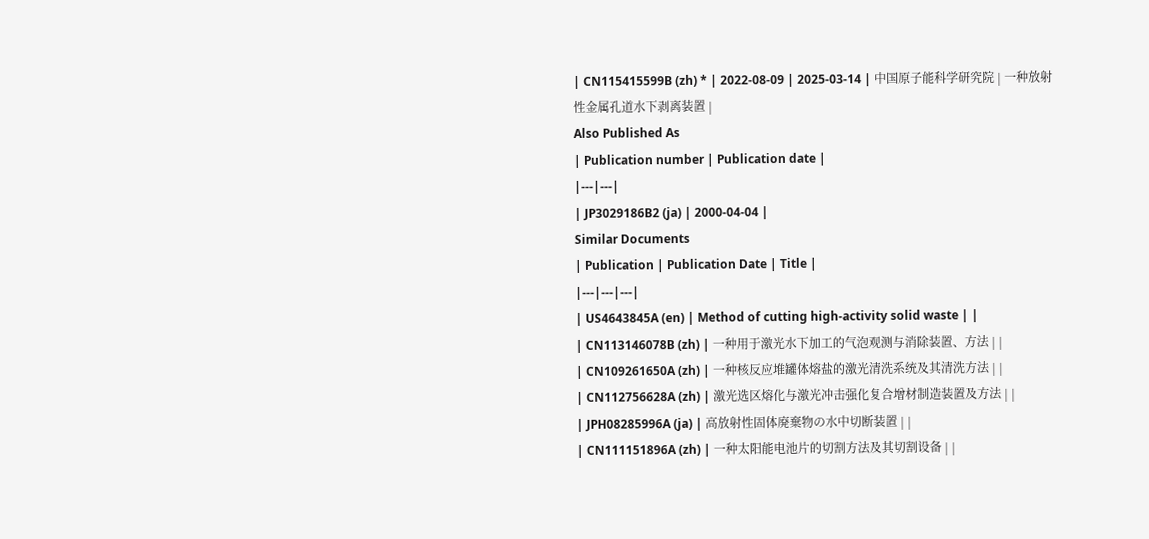| CN115415599B (zh) * | 2022-08-09 | 2025-03-14 | 中国原子能科学研究院 | 一种放射性金属孔道水下剥离装置 |
Also Published As
| Publication number | Publication date |
|---|---|
| JP3029186B2 (ja) | 2000-04-04 |
Similar Documents
| Publication | Publication Date | Title |
|---|---|---|
| US4643845A (en) | Method of cutting high-activity solid waste | |
| CN113146078B (zh) | 一种用于激光水下加工的气泡观测与消除装置、方法 | |
| CN109261650A (zh) | 一种核反应堆罐体熔盐的激光清洗系统及其清洗方法 | |
| CN112756628A (zh) | 激光选区熔化与激光冲击强化复合增材制造装置及方法 | |
| JPH08285996A (ja) | 高放射性固体廃棄物の水中切断装置 | |
| CN111151896A (zh) | 一种太阳能电池片的切割方法及其切割设备 | |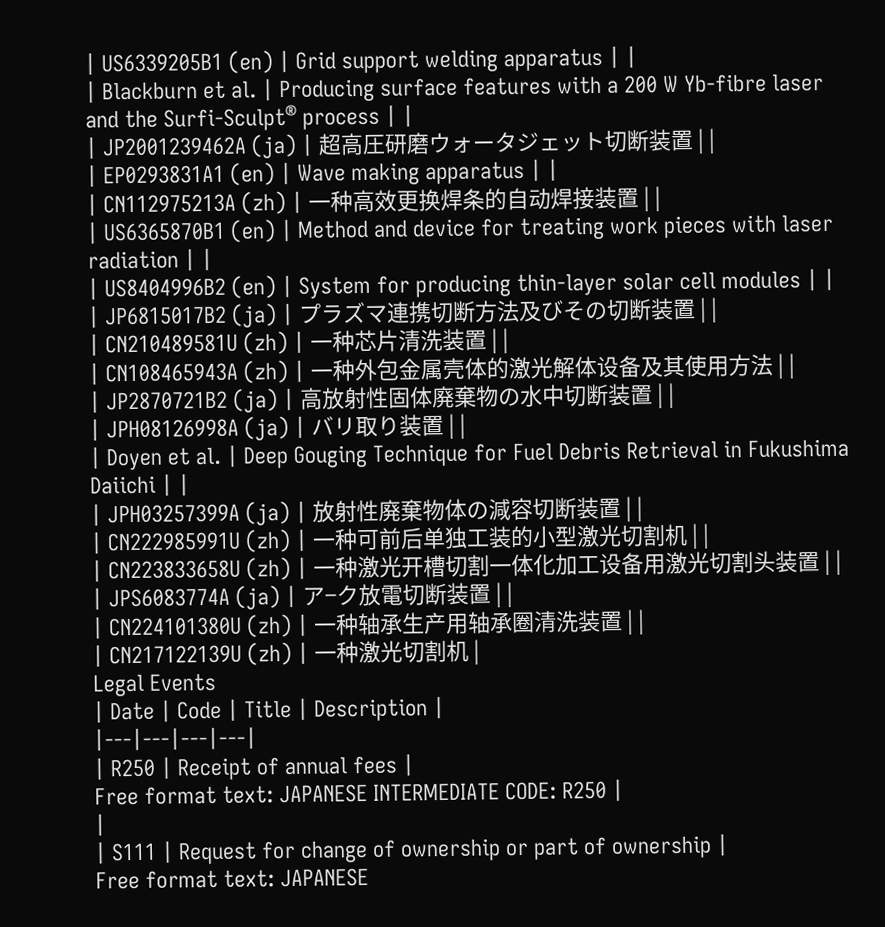| US6339205B1 (en) | Grid support welding apparatus | |
| Blackburn et al. | Producing surface features with a 200 W Yb-fibre laser and the Surfi-Sculpt® process | |
| JP2001239462A (ja) | 超高圧研磨ウォータジェット切断装置 | |
| EP0293831A1 (en) | Wave making apparatus | |
| CN112975213A (zh) | 一种高效更换焊条的自动焊接装置 | |
| US6365870B1 (en) | Method and device for treating work pieces with laser radiation | |
| US8404996B2 (en) | System for producing thin-layer solar cell modules | |
| JP6815017B2 (ja) | プラズマ連携切断方法及びその切断装置 | |
| CN210489581U (zh) | 一种芯片清洗装置 | |
| CN108465943A (zh) | 一种外包金属壳体的激光解体设备及其使用方法 | |
| JP2870721B2 (ja) | 高放射性固体廃棄物の水中切断装置 | |
| JPH08126998A (ja) | バリ取り装置 | |
| Doyen et al. | Deep Gouging Technique for Fuel Debris Retrieval in Fukushima Daiichi | |
| JPH03257399A (ja) | 放射性廃棄物体の減容切断装置 | |
| CN222985991U (zh) | 一种可前后单独工装的小型激光切割机 | |
| CN223833658U (zh) | 一种激光开槽切割一体化加工设备用激光切割头装置 | |
| JPS6083774A (ja) | ア−ク放電切断装置 | |
| CN224101380U (zh) | 一种轴承生产用轴承圈清洗装置 | |
| CN217122139U (zh) | 一种激光切割机 |
Legal Events
| Date | Code | Title | Description |
|---|---|---|---|
| R250 | Receipt of annual fees |
Free format text: JAPANESE INTERMEDIATE CODE: R250 |
|
| S111 | Request for change of ownership or part of ownership |
Free format text: JAPANESE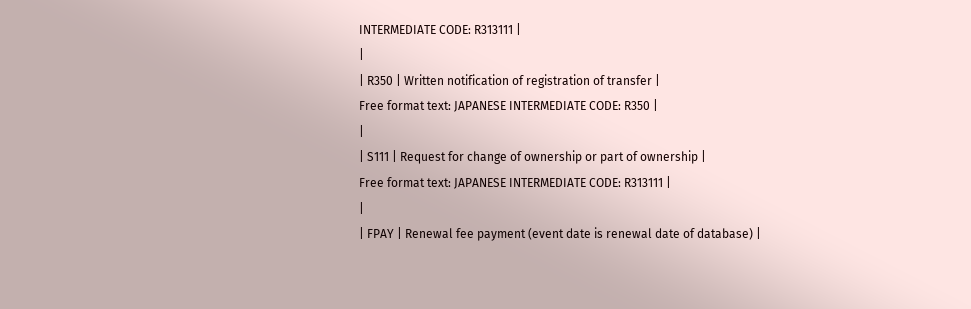INTERMEDIATE CODE: R313111 |
|
| R350 | Written notification of registration of transfer |
Free format text: JAPANESE INTERMEDIATE CODE: R350 |
|
| S111 | Request for change of ownership or part of ownership |
Free format text: JAPANESE INTERMEDIATE CODE: R313111 |
|
| FPAY | Renewal fee payment (event date is renewal date of database) |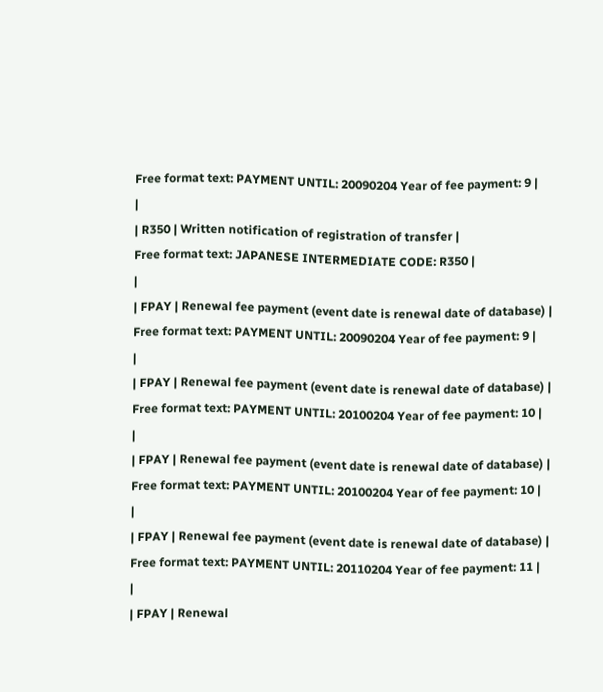Free format text: PAYMENT UNTIL: 20090204 Year of fee payment: 9 |
|
| R350 | Written notification of registration of transfer |
Free format text: JAPANESE INTERMEDIATE CODE: R350 |
|
| FPAY | Renewal fee payment (event date is renewal date of database) |
Free format text: PAYMENT UNTIL: 20090204 Year of fee payment: 9 |
|
| FPAY | Renewal fee payment (event date is renewal date of database) |
Free format text: PAYMENT UNTIL: 20100204 Year of fee payment: 10 |
|
| FPAY | Renewal fee payment (event date is renewal date of database) |
Free format text: PAYMENT UNTIL: 20100204 Year of fee payment: 10 |
|
| FPAY | Renewal fee payment (event date is renewal date of database) |
Free format text: PAYMENT UNTIL: 20110204 Year of fee payment: 11 |
|
| FPAY | Renewal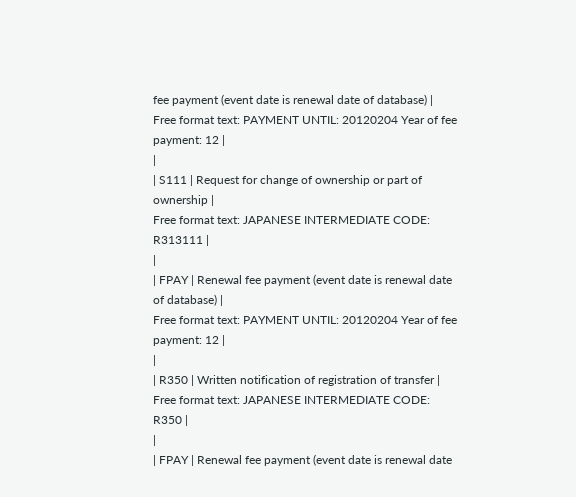fee payment (event date is renewal date of database) |
Free format text: PAYMENT UNTIL: 20120204 Year of fee payment: 12 |
|
| S111 | Request for change of ownership or part of ownership |
Free format text: JAPANESE INTERMEDIATE CODE: R313111 |
|
| FPAY | Renewal fee payment (event date is renewal date of database) |
Free format text: PAYMENT UNTIL: 20120204 Year of fee payment: 12 |
|
| R350 | Written notification of registration of transfer |
Free format text: JAPANESE INTERMEDIATE CODE: R350 |
|
| FPAY | Renewal fee payment (event date is renewal date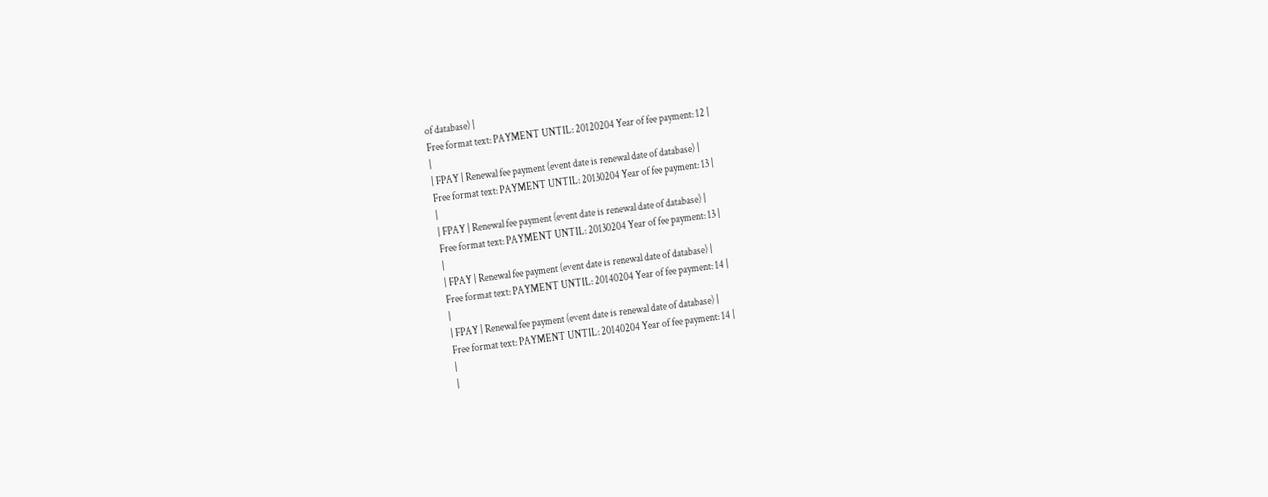of database) |
Free format text: PAYMENT UNTIL: 20120204 Year of fee payment: 12 |
|
| FPAY | Renewal fee payment (event date is renewal date of database) |
Free format text: PAYMENT UNTIL: 20130204 Year of fee payment: 13 |
|
| FPAY | Renewal fee payment (event date is renewal date of database) |
Free format text: PAYMENT UNTIL: 20130204 Year of fee payment: 13 |
|
| FPAY | Renewal fee payment (event date is renewal date of database) |
Free format text: PAYMENT UNTIL: 20140204 Year of fee payment: 14 |
|
| FPAY | Renewal fee payment (event date is renewal date of database) |
Free format text: PAYMENT UNTIL: 20140204 Year of fee payment: 14 |
|
|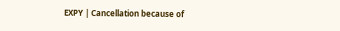EXPY | Cancellation because of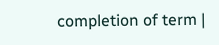completion of term |